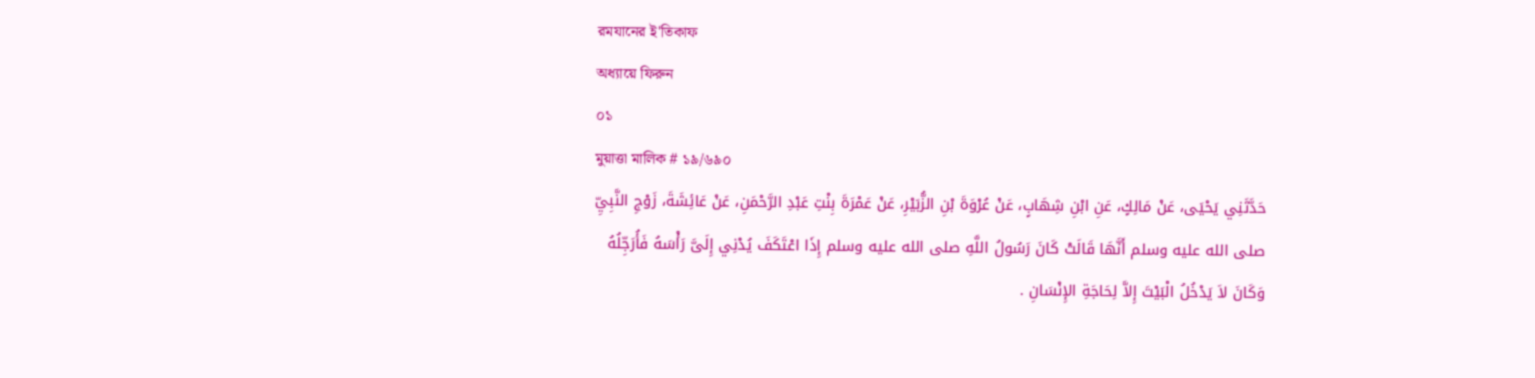রমযানের ই'তিকাফ
অধ্যায়ে ফিরুন
০১
মুয়াত্তা মালিক # ১৯/৬৯০
حَدَّثَنِي يَحْيَى، عَنْ مَالِكٍ، عَنِ ابْنِ شِهَابٍ، عَنْ عُرْوَةَ بْنِ الزُّبَيْرِ، عَنْ عَمْرَةَ بِنْتِ عَبْدِ الرَّحْمَنِ، عَنْ عَائِشَةَ، زَوْجِ النَّبِيِّ صلى الله عليه وسلم أَنَّهَا قَالَتْ كَانَ رَسُولُ اللَّهِ صلى الله عليه وسلم إِذَا اعْتَكَفَ يُدْنِي إِلَىَّ رَأْسَهُ فَأُرَجِّلُهُ وَكَانَ لاَ يَدْخُلُ الْبَيْتَ إِلاَّ لِحَاجَةِ الإِنْسَانِ .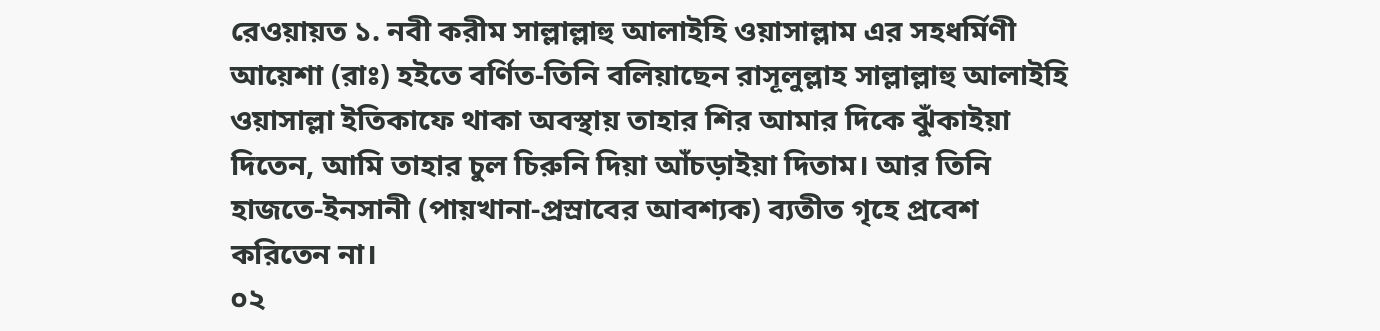রেওয়ায়ত ১. নবী করীম সাল্লাল্লাহু আলাইহি ওয়াসাল্লাম এর সহধর্মিণী আয়েশা (রাঃ) হইতে বর্ণিত-তিনি বলিয়াছেন রাসূলুল্লাহ সাল্লাল্লাহু আলাইহি ওয়াসাল্লা ইতিকাফে থাকা অবস্থায় তাহার শির আমার দিকে ঝুঁকাইয়া দিতেন, আমি তাহার চুল চিরুনি দিয়া আঁচড়াইয়া দিতাম। আর তিনি হাজতে-ইনসানী (পায়খানা-প্রস্রাবের আবশ্যক) ব্যতীত গৃহে প্রবেশ করিতেন না।
০২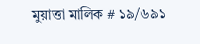মুয়াত্তা মালিক # ১৯/৬৯১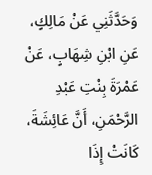وَحَدَّثَنِي عَنْ مَالِكٍ، عَنِ ابْنِ شِهَابٍ، عَنْ عَمْرَةَ بِنْتِ عَبْدِ الرَّحْمَنِ، أَنَّ عَائِشَةَ، كَانَتْ إِذَا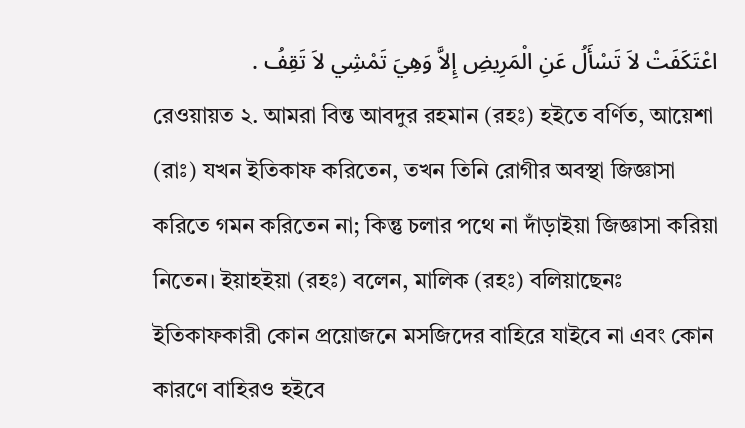اعْتَكَفَتْ لاَ تَسْأَلُ عَنِ الْمَرِيضِ إِلاَّ وَهِيَ تَمْشِي لاَ تَقِفُ .
রেওয়ায়ত ২. আমরা বিন্ত আবদুর রহমান (রহঃ) হইতে বর্ণিত, আয়েশা (রাঃ) যখন ইতিকাফ করিতেন, তখন তিনি রোগীর অবস্থা জিজ্ঞাসা করিতে গমন করিতেন না; কিন্তু চলার পথে না দাঁড়াইয়া জিজ্ঞাসা করিয়া নিতেন। ইয়াহইয়া (রহঃ) বলেন, মালিক (রহঃ) বলিয়াছেনঃ ইতিকাফকারী কোন প্রয়োজনে মসজিদের বাহিরে যাইবে না এবং কোন কারণে বাহিরও হইবে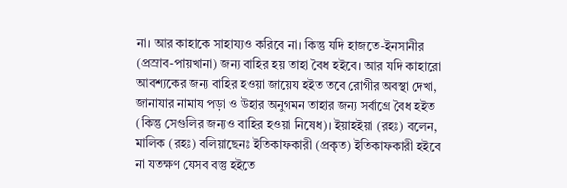না। আর কাহাকে সাহায্যও করিবে না। কিন্তু যদি হাজতে-ইনসানীর (প্ৰস্ৰাব-পায়খানা) জন্য বাহির হয় তাহা বৈধ হইবে। আর যদি কাহারো আবশ্যকের জন্য বাহির হওয়া জায়েয হইত তবে রোগীর অবস্থা দেখা, জানাযার নামায পড়া ও উহার অনুগমন তাহার জন্য সর্বাগ্রে বৈধ হইত (কিন্তু সেগুলির জন্যও বাহির হওয়া নিষেধ)। ইয়াহইয়া (রহঃ) বলেন, মালিক (রহঃ) বলিয়াছেনঃ ইতিকাফকারী (প্রকৃত) ইতিকাফকারী হইবে না যতক্ষণ যেসব বস্তু হইতে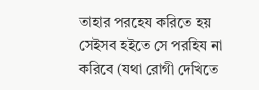তাহার পরহেয করিতে হয় সেইসব হইতে সে পরহিয না করিবে (যথা রোগী দেখিতে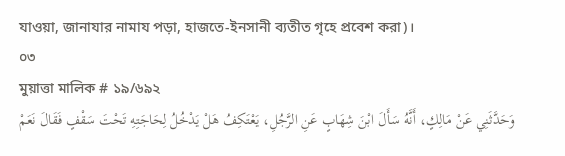যাওয়া, জানাযার নামায পড়া, হাজতে-ইনসানী ব্যতীত গৃহে প্রবেশ করা)।
০৩
মুয়াত্তা মালিক # ১৯/৬৯২
وَحَدَّثَنِي عَنْ مَالِكٍ، أَنَّهُ سَأَلَ ابْنَ شِهَابٍ عَنِ الرَّجُلِ، يَعْتَكِفُ هَلْ يَدْخُلُ لِحَاجَتِهِ تَحْتَ سَقْفٍ فَقَالَ نَعَمْ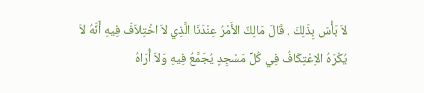لاَ بَأْسَ بِذَلِكَ . قَالَ مَالِكٌ الأَمْرُ عِنْدَنَا الَّذِي لاَ اخْتِلاَفَ فِيهِ أَنَّهُ لاَ يُكْرَهُ الاِعْتِكَافُ فِي كُلِّ مَسْجِدٍ يُجَمَّعُ فِيهِ وَلاَ أُرَاهُ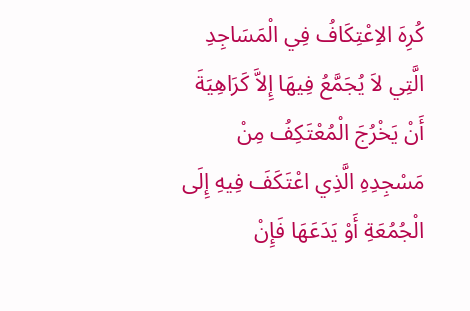كُرِهَ الاِعْتِكَافُ فِي الْمَسَاجِدِ الَّتِي لاَ يُجَمَّعُ فِيهَا إِلاَّ كَرَاهِيَةَ أَنْ يَخْرُجَ الْمُعْتَكِفُ مِنْ مَسْجِدِهِ الَّذِي اعْتَكَفَ فِيهِ إِلَى الْجُمُعَةِ أَوْ يَدَعَهَا فَإِنْ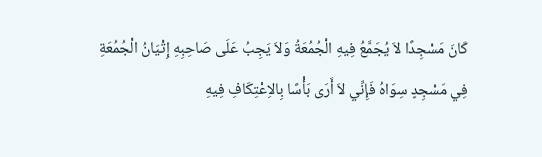كَانَ مَسْجِدًا لاَ يُجَمَّعُ فِيهِ الْجُمُعَةُ وَلاَ يَجِبُ عَلَى صَاحِبِهِ إِتْيَانُ الْجُمُعَةِ فِي مَسْجِدٍ سِوَاهُ فَإِنِّي لاَ أَرَى بَأْسًا بِالاِعْتِكَافِ فِيهِ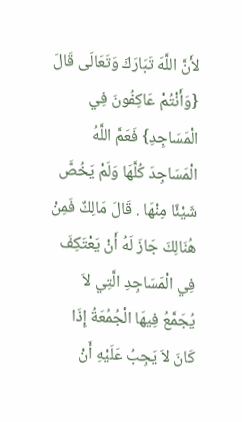لأَنَّ اللَّهَ تَبَارَكَ وَتَعَالَى قَالَ {وَأَنْتُمْ عَاكِفُونَ فِي الْمَسَاجِدِ} فَعَمَّ اللَّهُ الْمَسَاجِدَ كُلَّهَا وَلَمْ يَخُصَّ شَيْئًا مِنْهَا . قَالَ مَالِكٌ فَمِنْ هُنَالِكَ جَازَ لَهُ أَنْ يَعْتَكِفَ فِي الْمَسَاجِدِ الَّتِي لاَ يُجَمَّعُ فِيهَا الْجُمُعَةُ إِذَا كَانَ لاَ يَجِبُ عَلَيْهِ أَنْ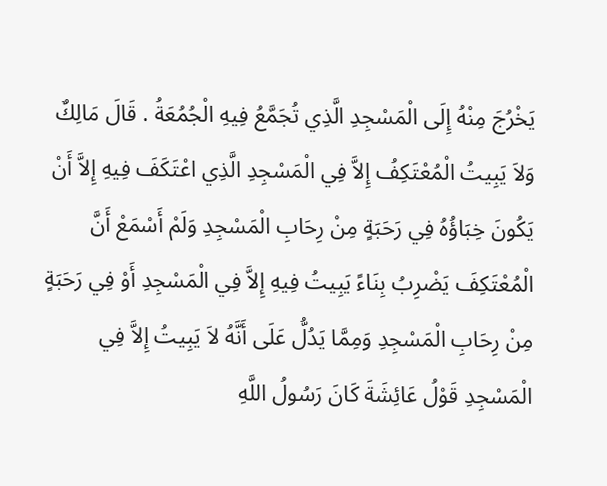يَخْرُجَ مِنْهُ إِلَى الْمَسْجِدِ الَّذِي تُجَمَّعُ فِيهِ الْجُمُعَةُ . قَالَ مَالِكٌ وَلاَ يَبِيتُ الْمُعْتَكِفُ إِلاَّ فِي الْمَسْجِدِ الَّذِي اعْتَكَفَ فِيهِ إِلاَّ أَنْ يَكُونَ خِبَاؤُهُ فِي رَحَبَةٍ مِنْ رِحَابِ الْمَسْجِدِ وَلَمْ أَسْمَعْ أَنَّ الْمُعْتَكِفَ يَضْرِبُ بِنَاءً يَبِيتُ فِيهِ إِلاَّ فِي الْمَسْجِدِ أَوْ فِي رَحَبَةٍ مِنْ رِحَابِ الْمَسْجِدِ وَمِمَّا يَدُلُّ عَلَى أَنَّهُ لاَ يَبِيتُ إِلاَّ فِي الْمَسْجِدِ قَوْلُ عَائِشَةَ كَانَ رَسُولُ اللَّهِ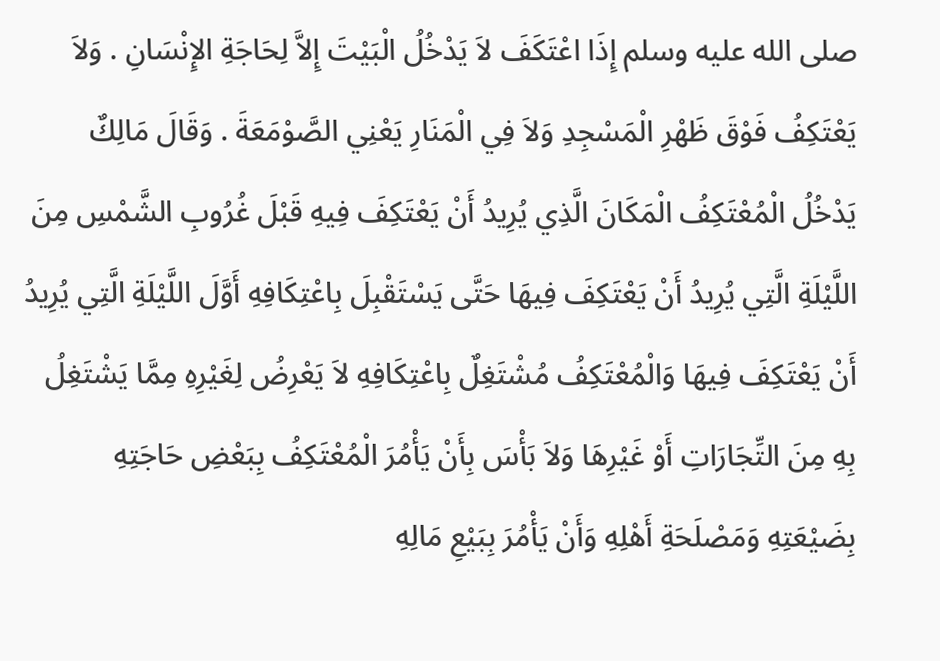صلى الله عليه وسلم إِذَا اعْتَكَفَ لاَ يَدْخُلُ الْبَيْتَ إِلاَّ لِحَاجَةِ الإِنْسَانِ . وَلاَ يَعْتَكِفُ فَوْقَ ظَهْرِ الْمَسْجِدِ وَلاَ فِي الْمَنَارِ يَعْنِي الصَّوْمَعَةَ . وَقَالَ مَالِكٌ يَدْخُلُ الْمُعْتَكِفُ الْمَكَانَ الَّذِي يُرِيدُ أَنْ يَعْتَكِفَ فِيهِ قَبْلَ غُرُوبِ الشَّمْسِ مِنَ اللَّيْلَةِ الَّتِي يُرِيدُ أَنْ يَعْتَكِفَ فِيهَا حَتَّى يَسْتَقْبِلَ بِاعْتِكَافِهِ أَوَّلَ اللَّيْلَةِ الَّتِي يُرِيدُ أَنْ يَعْتَكِفَ فِيهَا وَالْمُعْتَكِفُ مُشْتَغِلٌ بِاعْتِكَافِهِ لاَ يَعْرِضُ لِغَيْرِهِ مِمَّا يَشْتَغِلُ بِهِ مِنَ التِّجَارَاتِ أَوْ غَيْرِهَا وَلاَ بَأْسَ بِأَنْ يَأْمُرَ الْمُعْتَكِفُ بِبَعْضِ حَاجَتِهِ بِضَيْعَتِهِ وَمَصْلَحَةِ أَهْلِهِ وَأَنْ يَأْمُرَ بِبَيْعِ مَالِهِ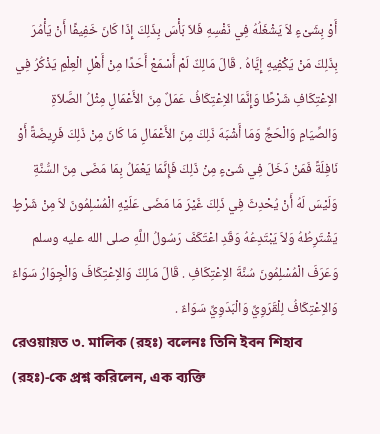أَوْ بِشَىْءٍ لاَ يَشْغَلُهُ فِي نَفْسِهِ فَلاَ بَأْسَ بِذَلِكَ إِذَا كَانَ خَفِيفًا أَنْ يَأْمُرَ بِذَلِكَ مَنْ يَكْفِيهِ إِيَّاهُ . قَالَ مَالِكٌ لَمْ أَسْمَعْ أَحَدًا مِنْ أَهْلِ الْعِلْمِ يَذْكُرُ فِي الاِعْتِكَافِ شَرْطًا وَإِنَّمَا الاِعْتِكَافُ عَمَلٌ مِنَ الأَعْمَالِ مِثْلُ الصَّلاَةِ وَالصِّيَامِ وَالْحَجِّ وَمَا أَشْبَهَ ذَلِكَ مِنَ الأَعْمَالِ مَا كَانَ مِنْ ذَلِكَ فَرِيضَةً أَوْ نَافِلَةً فَمَنْ دَخَلَ فِي شَىْءٍ مِنْ ذَلِكَ فَإِنَّمَا يَعْمَلُ بِمَا مَضَى مِنَ السُّنَّةِ وَلَيْسَ لَهُ أَنْ يُحْدِثَ فِي ذَلِكَ غَيْرَ مَا مَضَى عَلَيْهِ الْمُسْلِمُونَ لاَ مِنْ شَرْطٍ يَشْتَرِطُهُ وَلاَ يَبْتَدِعُهُ وَقَدِ اعْتَكَفَ رَسُولُ اللَّهِ صلى الله عليه وسلم وَعَرَفَ الْمُسْلِمُونَ سُنَّةَ الاِعْتِكَافِ . قَالَ مَالِكٌ وَالاِعْتِكَافَ وَالْجِوَارُ سَوَاءٌ وَالاِعْتِكَافُ لِلْقَرَوِيِّ وَالْبَدَوِيِّ سَوَاءٌ .
রেওয়ায়ত ৩. মালিক (রহঃ) বলেনঃ তিনি ইবন শিহাব (রহঃ)-কে প্রশ্ন করিলেন, এক ব্যক্তি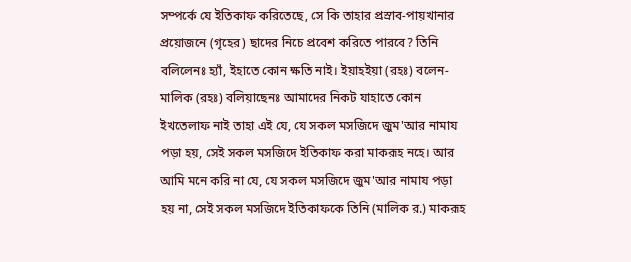সম্পর্কে যে ইতিকাফ করিতেছে, সে কি তাহার প্রস্রাব-পায়খানার প্রয়োজনে (গৃহের) ছাদের নিচে প্রবেশ করিতে পারবে? তিনি বলিলেনঃ হ্যাঁ, ইহাতে কোন ক্ষতি নাই। ইয়াহইয়া (রহঃ) বলেন- মালিক (রহঃ) বলিয়াছেনঃ আমাদের নিকট যাহাতে কোন ইখতেলাফ নাই তাহা এই যে, যে সকল মসজিদে জুম'আর নামায পড়া হয়, সেই সকল মসজিদে ইতিকাফ করা মাকরূহ নহে। আর আমি মনে করি না যে, যে সকল মসজিদে জুম'আর নামায পড়া হয় না, সেই সকল মসজিদে ইতিকাফকে তিনি (মালিক র.) মাকরূহ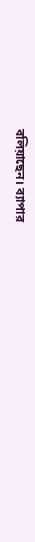বলিয়াছেন। ব্যাপার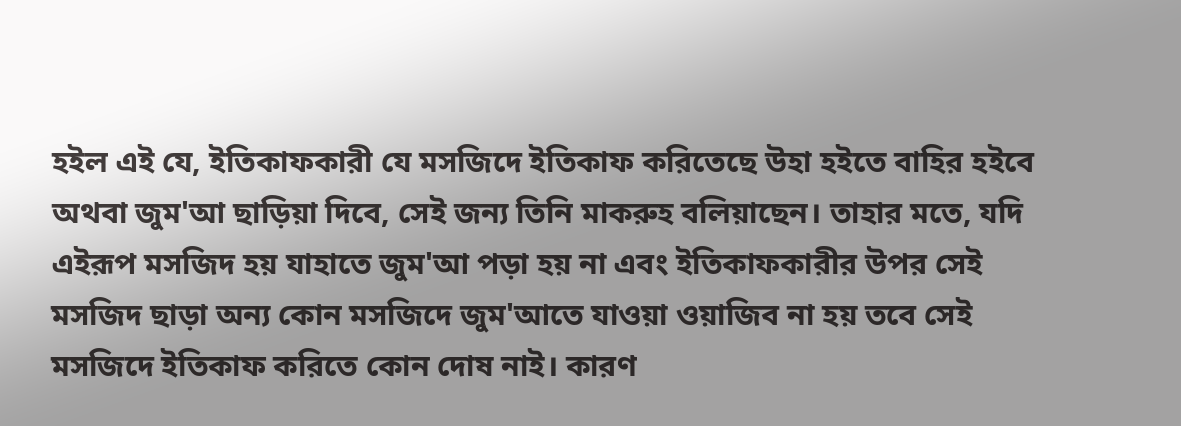হইল এই যে, ইতিকাফকারী যে মসজিদে ইতিকাফ করিতেছে উহা হইতে বাহির হইবে অথবা জুম'আ ছাড়িয়া দিবে, সেই জন্য তিনি মাকরুহ বলিয়াছেন। তাহার মতে, যদি এইরূপ মসজিদ হয় যাহাতে জুম'আ পড়া হয় না এবং ইতিকাফকারীর উপর সেই মসজিদ ছাড়া অন্য কোন মসজিদে জুম'আতে যাওয়া ওয়াজিব না হয় তবে সেই মসজিদে ইতিকাফ করিতে কোন দোষ নাই। কারণ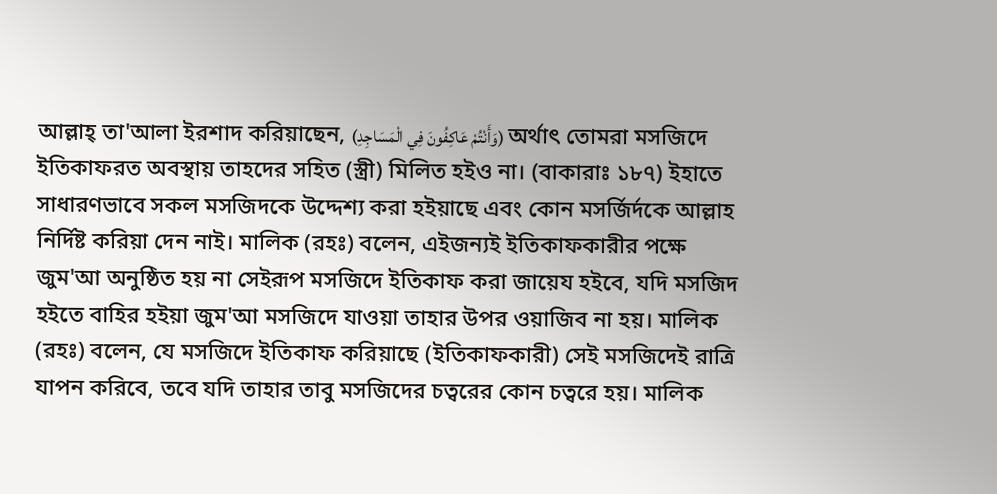আল্লাহ্ তা'আলা ইরশাদ করিয়াছেন, (وَأَنْتُمْ عَاكِفُونَ فِي الْمَسَاجِدِ) অর্থাৎ তোমরা মসজিদে ইতিকাফরত অবস্থায় তাহদের সহিত (স্ত্রী) মিলিত হইও না। (বাকারাঃ ১৮৭) ইহাতে সাধারণভাবে সকল মসজিদকে উদ্দেশ্য করা হইয়াছে এবং কোন মসর্জির্দকে আল্লাহ নির্দিষ্ট করিয়া দেন নাই। মালিক (রহঃ) বলেন, এইজন্যই ইতিকাফকারীর পক্ষে জুম'আ অনুষ্ঠিত হয় না সেইরূপ মসজিদে ইতিকাফ করা জায়েয হইবে, যদি মসজিদ হইতে বাহির হইয়া জুম'আ মসজিদে যাওয়া তাহার উপর ওয়াজিব না হয়। মালিক (রহঃ) বলেন, যে মসজিদে ইতিকাফ করিয়াছে (ইতিকাফকারী) সেই মসজিদেই রাত্রি যাপন করিবে, তবে যদি তাহার তাবু মসজিদের চত্বরের কোন চত্বরে হয়। মালিক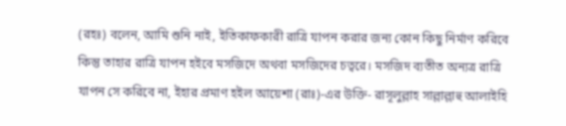(রহঃ) বলেন, আমি শুনি নাই, ইতিকাফকারী রাত্রি যাপন করার জন্য কোন কিছু নির্মাণ করিবে কিন্তু তাহার রাত্রি যাপন হইবে মসজিদে অথবা মসজিদের চত্বরে। মসজিদ ব্যতীত অন্যত্র রাত্রি যাপন সে করিবে না, ইহার প্রমাণ হইল আয়েশা (রাঃ)-এর উক্তি- রাসূলুল্লাহ সাল্লাল্লাহু আলাইহি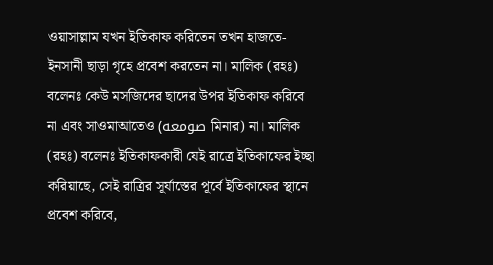ওয়াসাল্লাম যখন ইতিকাফ করিতেন তখন হাজতে-ইনসানী ছাড়া গৃহে প্রবেশ করতেন না। মালিক (রহঃ) বলেনঃ কেউ মসজিদের ছাদের উপর ইতিকাফ করিবে না এবং সাওমাআতেও (صومعه মিনার) না। মালিক (রহঃ) বলেনঃ ইতিকাফকারী যেই রাত্রে ইতিকাফের ইচ্ছা করিয়াছে, সেই রাত্রির সূর্যাস্তের পূর্বে ইতিকাফের স্থানে প্রবেশ করিবে,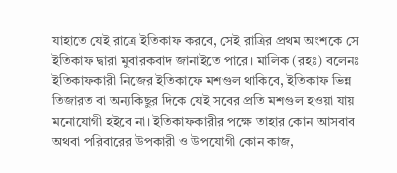যাহাতে যেই রাত্রে ইতিকাফ করবে, সেই রাত্রির প্রথম অংশকে সে ইতিকাফ দ্বারা মুবারকবাদ জানাইতে পারে। মালিক (রহঃ) বলেনঃ ইতিকাফকারী নিজের ইতিকাফে মশগুল থাকিবে, ইতিকাফ ভিন্ন তিজারত বা অন্যকিছুর দিকে যেই সবের প্রতি মশগুল হওয়া যায় মনোযোগী হইবে না। ইতিকাফকারীর পক্ষে তাহার কোন আসবাব অথবা পরিবারের উপকারী ও উপযোগী কোন কাজ,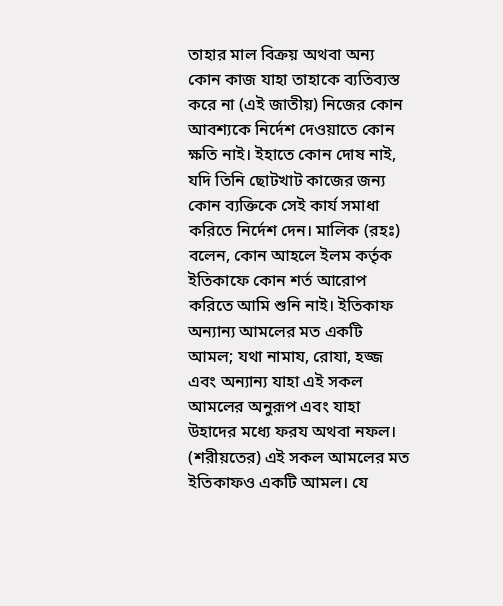তাহার মাল বিক্রয় অথবা অন্য কোন কাজ যাহা তাহাকে ব্যতিব্যস্ত করে না (এই জাতীয়) নিজের কোন আবশ্যকে নির্দেশ দেওয়াতে কোন ক্ষতি নাই। ইহাতে কোন দোষ নাই, যদি তিনি ছোটখাট কাজের জন্য কোন ব্যক্তিকে সেই কার্য সমাধা করিতে নির্দেশ দেন। মালিক (রহঃ) বলেন, কোন আহলে ইলম কর্তৃক ইতিকাফে কোন শর্ত আরোপ করিতে আমি শুনি নাই। ইতিকাফ অন্যান্য আমলের মত একটি আমল; যথা নামায, রোযা, হজ্জ এবং অন্যান্য যাহা এই সকল আমলের অনুরূপ এবং যাহা উহাদের মধ্যে ফরয অথবা নফল। (শরীয়তের) এই সকল আমলের মত ইতিকাফও একটি আমল। যে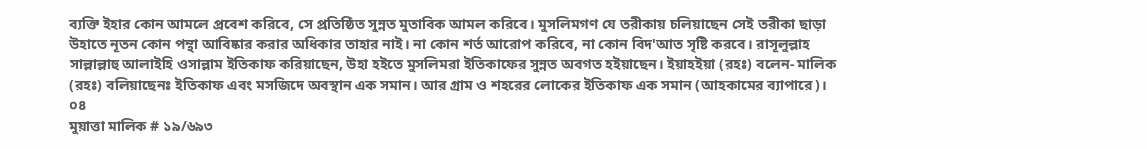ব্যক্তি ইহার কোন আমলে প্রবেশ করিবে, সে প্রতিষ্ঠিত সুন্নত মুতাবিক আমল করিবে। মুসলিমগণ যে তরীকায় চলিয়াছেন সেই তরীকা ছাড়া উহাতে নূতন কোন পন্থা আবিষ্কার করার অধিকার তাহার নাই। না কোন শর্ত আরোপ করিবে, না কোন বিদ'আত সৃষ্টি করবে। রাসূলুল্লাহ সাল্লাল্লাহু আলাইহি ওসাল্লাম ইতিকাফ করিয়াছেন, উহা হইতে মুসলিমরা ইতিকাফের সুন্নত অবগত হইয়াছেন। ইয়াহইয়া (রহঃ) বলেন- মালিক (রহঃ) বলিয়াছেনঃ ইতিকাফ এবং মসজিদে অবস্থান এক সমান। আর গ্রাম ও শহরের লোকের ইতিকাফ এক সমান (আহকামের ব্যাপারে)।
০৪
মুয়াত্তা মালিক # ১৯/৬৯৩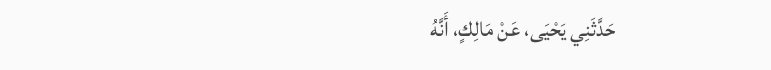حَدَّثَنِي يَحْيَى، عَنْ مَالِكٍ، أَنَّهُ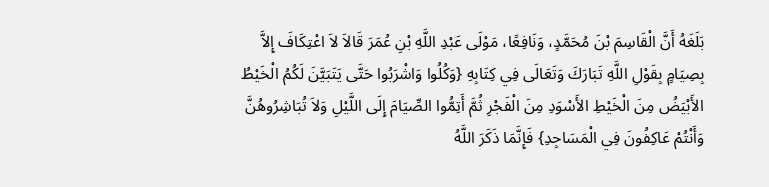بَلَغَهُ أَنَّ الْقَاسِمَ بْنَ مُحَمَّدٍ، وَنَافِعًا، مَوْلَى عَبْدِ اللَّهِ بْنِ عُمَرَ قَالاَ لاَ اعْتِكَافَ إِلاَّ بِصِيَامٍ بِقَوْلِ اللَّهِ تَبَارَكَ وَتَعَالَى فِي كِتَابِهِ {وَكُلُوا وَاشْرَبُوا حَتَّى يَتَبَيَّنَ لَكُمُ الْخَيْطُ الأَبْيَضُ مِنَ الْخَيْطِ الأَسْوَدِ مِنَ الْفَجْرِ ثُمَّ أَتِمُّوا الصِّيَامَ إِلَى اللَّيْلِ وَلاَ تُبَاشِرُوهُنَّ وَأَنْتُمْ عَاكِفُونَ فِي الْمَسَاجِدِ} فَإِنَّمَا ذَكَرَ اللَّهُ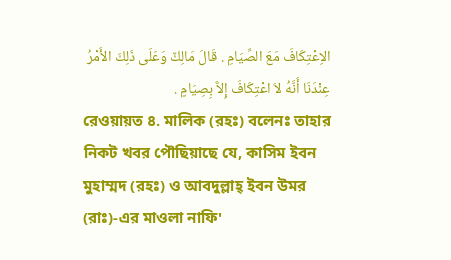الاِعْتِكَافَ مَعَ الصِّيَامِ . قَالَ مَالِكٌ وَعَلَى ذَلِكَ الأَمْرُ عِنْدَنَا أَنَّهُ لاَ اعْتِكَافَ إِلاَّ بِصِيَامٍ .
রেওয়ায়ত ৪. মালিক (রহঃ) বলেনঃ তাহার নিকট খবর পৌছিয়াছে যে, কাসিম ইবন মুহাম্মদ (রহঃ) ও আবদুল্লাহ্ ইবন উমর (রাঃ)-এর মাওলা নাফি'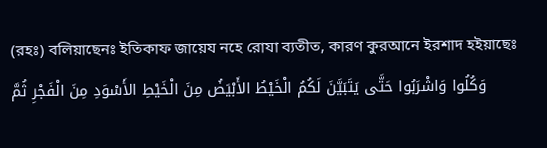(রহঃ) বলিয়াছেনঃ ইতিকাফ জায়েয নহে রোযা ব্যতীত, কারণ কুরআনে ইরশাদ হইয়াছেঃ وَكُلُوا وَاشْرَبُوا حَتَّى يَتَبَيَّنَ لَكُمُ الْخَيْطُ الأَبْيَضُ مِنَ الْخَيْطِ الأَسْوَدِ مِنَ الْفَجْرِ ثُمَّ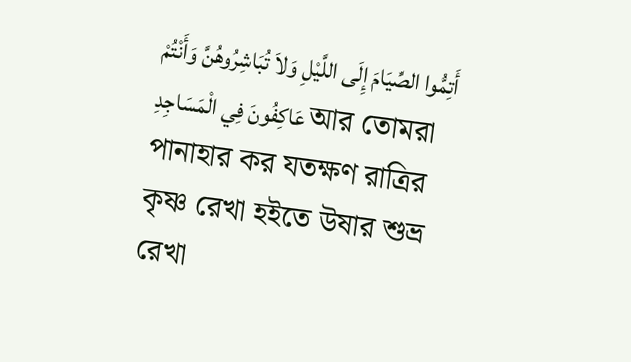أَتِمُّوا الصِّيَامَ إِلَى اللَّيْلِ وَلاَ تُبَاشِرُوهُنَّ وَأَنْتُمْ عَاكِفُونَ فِي الْمَسَاجِدِ আর তোমরা পানাহার কর যতক্ষণ রাত্রির কৃষ্ণ রেখা হইতে উষার শুভ্র রেখা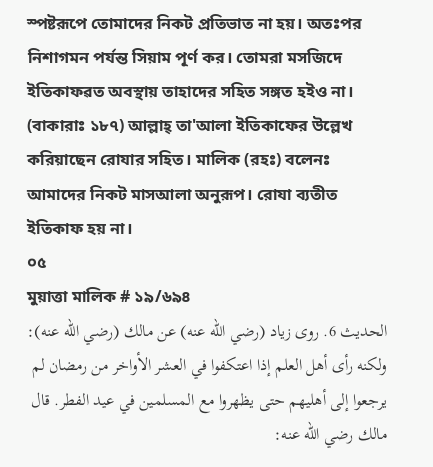স্পষ্টরূপে তোমাদের নিকট প্রতিভাত না হয়। অতঃপর নিশাগমন পর্যন্ত সিয়াম পূর্ণ কর। তোমরা মসজিদে ইতিকাফৱত অবস্থায় তাহাদের সহিত সঙ্গত হইও না। (বাকারাঃ ১৮৭) আল্লাহ্ তা'আলা ইতিকাফের উল্লেখ করিয়াছেন রোযার সহিত। মালিক (রহঃ) বলেনঃ আমাদের নিকট মাসআলা অনুরূপ। রোযা ব্যতীত ইতিকাফ হয় না।
০৫
মুয়াত্তা মালিক # ১৯/৬৯৪
الحديث 6. روى زياد (رضي الله عنه) عن مالك (رضي الله عنه): ولكنه رأى أهل العلم إذا اعتكفوا في العشر الأواخر من رمضان لم يرجعوا إلى أهليهم حتى يظهروا مع المسلمين في عيد الفطر. قال مالك رضي الله عنه: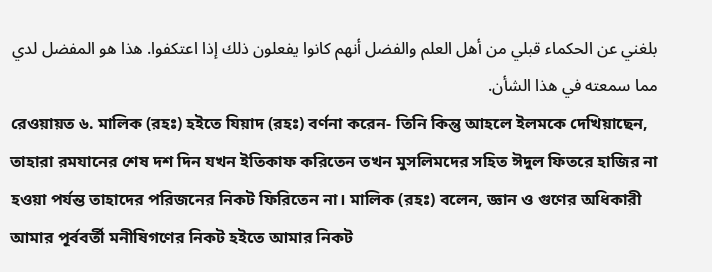بلغني عن الحكماء قبلي من أهل العلم والفضل أنهم كانوا يفعلون ذلك إذا اعتكفوا. هذا هو المفضل لدي مما سمعته في هذا الشأن.
রেওয়ায়ত ৬. মালিক (রহঃ) হইতে যিয়াদ (রহঃ) বর্ণনা করেন- তিনি কিন্তু আহলে ইলমকে দেখিয়াছেন, তাহারা রমযানের শেষ দশ দিন যখন ইতিকাফ করিতেন তখন মুসলিমদের সহিত ঈদুল ফিতরে হাজির না হওয়া পর্যন্ত তাহাদের পরিজনের নিকট ফিরিতেন না। মালিক (রহঃ) বলেন, জ্ঞান ও গুণের অধিকারী আমার পূর্ববর্তী মনীষিগণের নিকট হইতে আমার নিকট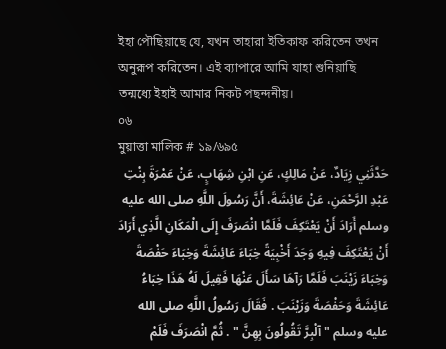ইহা পৌছিয়াছে যে, যখন তাহারা ইতিকাফ করিতেন তখন অনুরূপ করিতেন। এই ব্যাপারে আমি যাহা শুনিয়াছি তন্মধ্যে ইহাই আমার নিকট পছন্দনীয়।
০৬
মুয়াত্তা মালিক # ১৯/৬৯৫
حَدَّثَنِي زِيَادٌ، عَنْ مَالِكٍ، عَنِ ابْنِ شِهَابٍ، عَنْ عَمْرَةَ بِنْتِ عَبْدِ الرَّحْمَنِ، عَنْ عَائِشَةَ، أَنَّ رَسُولَ اللَّهِ صلى الله عليه وسلم أَرَادَ أَنْ يَعْتَكِفَ فَلَمَّا انْصَرَفَ إِلَى الْمَكَانِ الَّذِي أَرَادَ أَنْ يَعْتَكِفَ فِيهِ وَجَدَ أَخْبِيَةً خِبَاءَ عَائِشَةَ وَخِبَاءَ حَفْصَةَ وَخِبَاءَ زَيْنَبَ فَلَمَّا رَآهَا سَأَلَ عَنْهَا فَقِيلَ لَهُ هَذَا خِبَاءُ عَائِشَةَ وَحَفْصَةَ وَزَيْنَبَ . فَقَالَ رَسُولُ اللَّهِ صلى الله عليه وسلم " آلْبِرَّ تَقُولُونَ بِهِنَّ " . ثُمَّ انْصَرَفَ فَلَمْ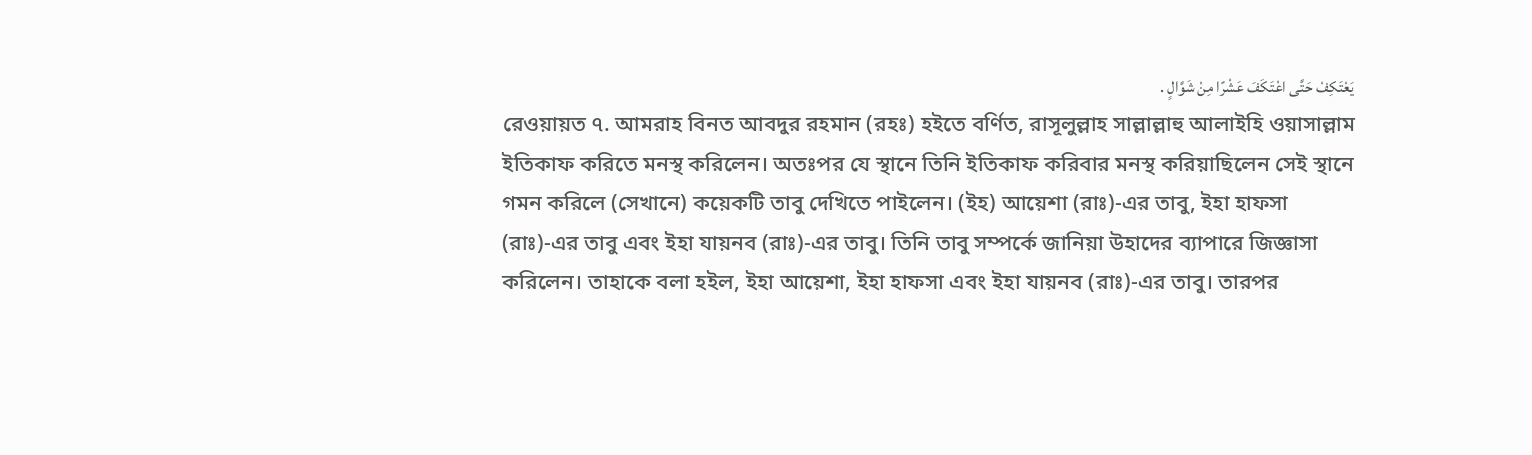يَعْتَكِفْ حَتَّى اعْتَكَفَ عَشْرًا مِنْ شَوَّالٍ .
রেওয়ায়ত ৭. আমরাহ বিনত আবদুর রহমান (রহঃ) হইতে বর্ণিত, রাসূলুল্লাহ সাল্লাল্লাহু আলাইহি ওয়াসাল্লাম ইতিকাফ করিতে মনস্থ করিলেন। অতঃপর যে স্থানে তিনি ইতিকাফ করিবার মনস্থ করিয়াছিলেন সেই স্থানে গমন করিলে (সেখানে) কয়েকটি তাবু দেখিতে পাইলেন। (ইহ) আয়েশা (রাঃ)-এর তাবু, ইহা হাফসা (রাঃ)-এর তাবু এবং ইহা যায়নব (রাঃ)-এর তাবু। তিনি তাবু সম্পর্কে জানিয়া উহাদের ব্যাপারে জিজ্ঞাসা করিলেন। তাহাকে বলা হইল, ইহা আয়েশা, ইহা হাফসা এবং ইহা যায়নব (রাঃ)-এর তাবু। তারপর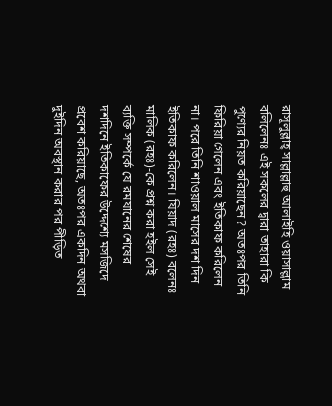রাসূলুল্লাহ্ সাল্লাল্লাহু আলাইহি ওয়াসাল্লাম বলিলেনঃ এই সকলের দ্বারা তাহারা কি পুণ্যের নিয়ত করিয়াছেন? অতঃপর তিনি ফিরিয়া গেলেন এবং ইতিকাফ করিলেন না। পরে তিনি শাওয়াল মাসের দশ দিন ইতিকাফ করিলেন। যিয়াদ (রহঃ) বলেনঃ মালিক (রহঃ)-কে প্রশ্ন করা হইল সেই ব্যক্তি সম্পর্কে যে রমযানের শেষের দশদিনে ইতিকাফের উদ্দেশ্যে মসজিদে প্রবেশ করিয়াছে, অতঃপর একদিন অথবা দুইদিন অবস্থান করার পর পীড়িত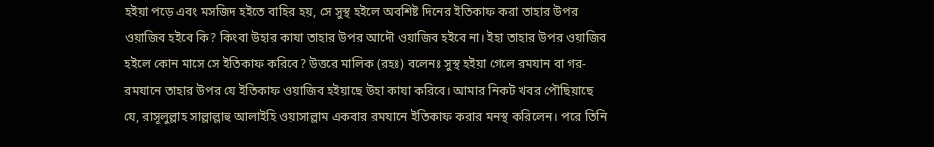হইয়া পড়ে এবং মসজিদ হইতে বাহির হয়, সে সুস্থ হইলে অবশিষ্ট দিনের ইতিকাফ করা তাহার উপর ওয়াজিব হইবে কি? কিংবা উহার কাযা তাহার উপর আদৌ ওয়াজিব হইবে না। ইহা তাহার উপর ওয়াজিব হইলে কোন মাসে সে ইতিকাফ করিবে? উত্তরে মালিক (রহঃ) বলেনঃ সুস্থ হইয়া গেলে রমযান বা গর-রমযানে তাহার উপর যে ইতিকাফ ওয়াজিব হইয়াছে উহা কাযা করিবে। আমার নিকট খবর পৌছিয়াছে যে, রাসূলুল্লাহ সাল্লাল্লাহু আলাইহি ওয়াসাল্লাম একবার রমযানে ইতিকাফ করার মনস্থ করিলেন। পরে তিনি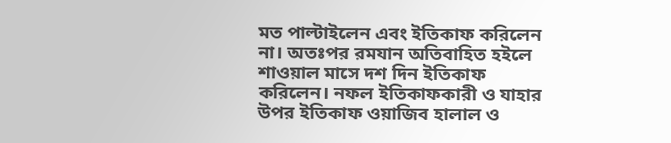মত পাল্টাইলেন এবং ইতিকাফ করিলেন না। অতঃপর রমযান অতিবাহিত হইলে শাওয়াল মাসে দশ দিন ইতিকাফ করিলেন। নফল ইতিকাফকারী ও যাহার উপর ইতিকাফ ওয়াজিব হালাল ও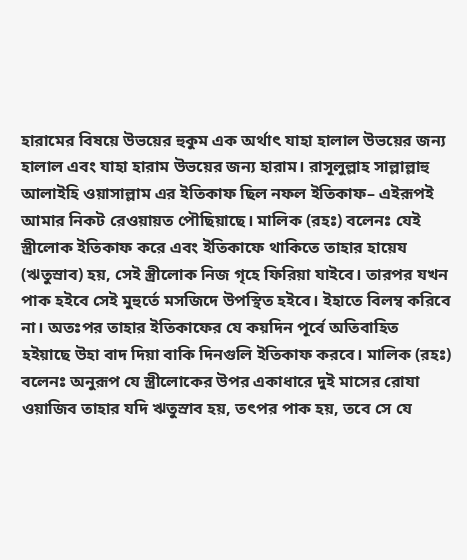হারামের বিষয়ে উভয়ের হুকুম এক অর্থাৎ যাহা হালাল উভয়ের জন্য হালাল এবং যাহা হারাম উভয়ের জন্য হারাম। রাসূলুল্লাহ সাল্লাল্লাহু আলাইহি ওয়াসাল্লাম এর ইতিকাফ ছিল নফল ইতিকাফ– এইরূপই আমার নিকট রেওয়ায়ত পৌছিয়াছে। মালিক (রহঃ) বলেনঃ যেই স্ত্রীলোক ইতিকাফ করে এবং ইতিকাফে থাকিতে তাহার হায়েয (ঋতুস্রাব) হয়, সেই স্ত্রীলোক নিজ গৃহে ফিরিয়া যাইবে। তারপর যখন পাক হইবে সেই মুহুর্তে মসজিদে উপস্থিত হইবে। ইহাতে বিলম্ব করিবে না। অতঃপর তাহার ইতিকাফের যে কয়দিন পূর্বে অতিবাহিত হইয়াছে উহা বাদ দিয়া বাকি দিনগুলি ইতিকাফ করবে। মালিক (রহঃ) বলেনঃ অনুরূপ যে স্ত্রীলোকের উপর একাধারে দুই মাসের রোযা ওয়াজিব তাহার যদি ঋতুস্রাব হয়, তৎপর পাক হয়, তবে সে যে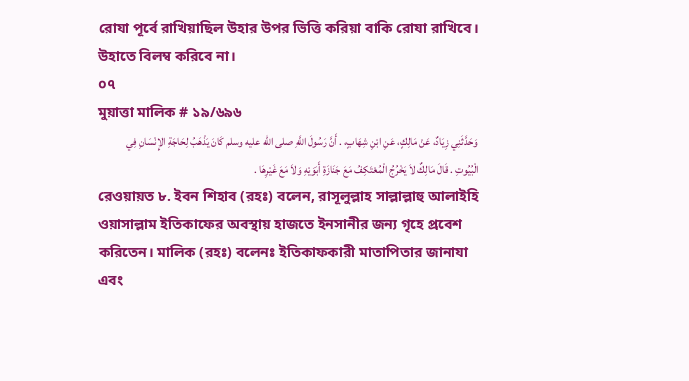রোযা পূর্বে রাখিয়াছিল উহার উপর ভিত্তি করিয়া বাকি রোযা রাখিবে। উহাতে বিলম্ব করিবে না।
০৭
মুয়াত্তা মালিক # ১৯/৬৯৬
وَحَدَّثَنِي زِيَادٌ، عَنْ مَالِكٍ، عَنِ ابْنِ شِهَابٍ، . أَنَّ رَسُولَ اللَّهِ صلى الله عليه وسلم كَانَ يَذْهَبُ لِحَاجَةِ الإِنْسَانِ فِي الْبُيُوتِ . قَالَ مَالِكٌ لاَ يَخْرُجُ الْمُعْتَكِفُ مَعَ جَنَازَةِ أَبَوَيْهِ وَلاَ مَعَ غَيْرِهَا .
রেওয়ায়ত ৮. ইবন শিহাব (রহঃ) বলেন, রাসূলুল্লাহ সাল্লাল্লাহু আলাইহি ওয়াসাল্লাম ইতিকাফের অবস্থায় হাজতে ইনসানীর জন্য গৃহে প্রবেশ করিতেন। মালিক (রহঃ) বলেনঃ ইতিকাফকারী মাতাপিতার জানাযা এবং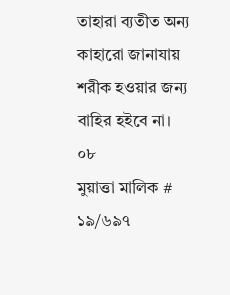তাহারা ব্যতীত অন্য কাহারো জানাযায় শরীক হওয়ার জন্য বাহির হইবে না।
০৮
মুয়াত্তা মালিক # ১৯/৬৯৭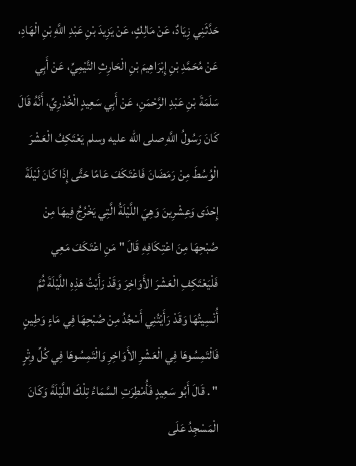حَدَّثَنِي زِيَادٌ، عَنْ مَالِكٍ، عَنْ يَزِيدَ بْنِ عَبْدِ اللَّهِ بْنِ الْهَادِ، عَنْ مُحَمَّدِ بْنِ إِبْرَاهِيمَ بْنِ الْحَارِثِ التَّيْمِيِّ، عَنْ أَبِي سَلَمَةَ بْنِ عَبْدِ الرَّحْمَنِ، عَنْ أَبِي سَعِيدٍ الْخُدْرِيِّ، أَنَّهُ قَالَ كَانَ رَسُولُ اللَّهِ صلى الله عليه وسلم يَعْتَكِفُ الْعَشْرَ الْوُسُطَ مِنْ رَمَضَانَ فَاعْتَكَفَ عَامًا حَتَّى إِذَا كَانَ لَيْلَةَ إِحْدَى وَعِشْرِينَ وَهِيَ اللَّيْلَةُ الَّتِي يَخْرُجُ فِيهَا مِنْ صُبْحِهَا مِنَ اعْتِكَافِهِ قَالَ " مَنِ اعْتَكَفَ مَعِي فَلْيَعْتَكِفِ الْعَشْرَ الأَوَاخِرَ وَقَدْ رَأَيْتُ هَذِهِ اللَّيْلَةَ ثُمَّ أُنْسِيتُهَا وَقَدْ رَأَيْتُنِي أَسْجُدُ مِنْ صُبْحِهَا فِي مَاءٍ وَطِينٍ فَالْتَمِسُوهَا فِي الْعَشْرِ الأَوَاخِرِ وَالْتَمِسُوهَا فِي كُلِّ وِتْرٍ " . قَالَ أَبُو سَعِيدٍ فَأُمْطِرَتِ السَّمَاءُ تِلْكَ اللَّيْلَةَ وَكَانَ الْمَسْجِدُ عَلَى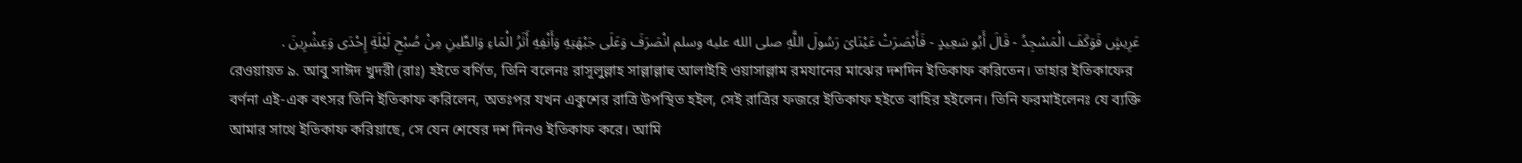عَرِيشٍ فَوَكَفَ الْمَسْجِدُ - قَالَ أَبُو سَعِيدٍ - فَأَبْصَرَتْ عَيْنَاىَ رَسُولَ اللَّهِ صلى الله عليه وسلم انْصَرَفَ وَعَلَى جَبْهَتِهِ وَأَنْفِهِ أَثَرُ الْمَاءِ وَالطِّينِ مِنْ صُبْحِ لَيْلَةِ إِحْدَى وَعِشْرِينَ .
রেওয়ায়ত ৯. আবু সাঈদ খুদরী (রাঃ) হইতে বর্ণিত, তিনি বলেনঃ রাসূলুল্লাহ সাল্লাল্লাহু আলাইহি ওয়াসাল্লাম রমযানের মাঝের দশদিন ইতিকাফ করিতেন। তাহার ইতিকাফের বর্ণনা এই-এক বৎসর তিনি ইতিকাফ করিলেন, অতঃপর যখন একুশের রাত্রি উপস্থিত হইল, সেই রাত্রির ফজরে ইতিকাফ হইতে বাহির হইলেন। তিনি ফরমাইলেনঃ যে ব্যক্তি আমার সাথে ইতিকাফ করিয়াছে, সে যেন শেষের দশ দিনও ইতিকাফ করে। আমি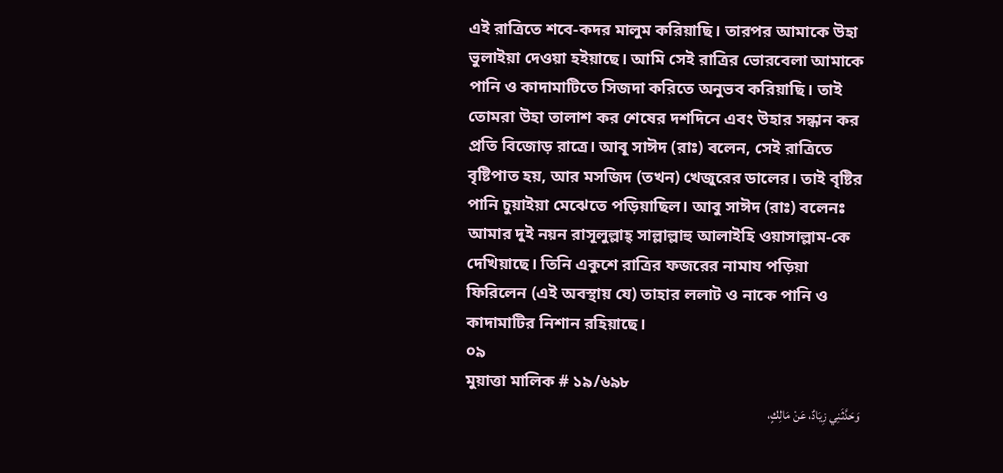এই রাত্রিতে শবে-কদর মালুম করিয়াছি। তারপর আমাকে উহা ভুলাইয়া দেওয়া হইয়াছে। আমি সেই রাত্রির ভোরবেলা আমাকে পানি ও কাদামাটিতে সিজদা করিতে অনুভব করিয়াছি। তাই তোমরা উহা তালাশ কর শেষের দশদিনে এবং উহার সন্ধান কর প্রতি বিজোড় রাত্রে। আবূ সাঈদ (রাঃ) বলেন, সেই রাত্রিতে বৃষ্টিপাত হয়, আর মসজিদ (তখন) খেজুরের ডালের। তাই বৃষ্টির পানি চুয়াইয়া মেঝেতে পড়িয়াছিল। আবু সাঈদ (রাঃ) বলেনঃ আমার দুই নয়ন রাসূলুল্লাহ্ সাল্লাল্লাহু আলাইহি ওয়াসাল্লাম-কে দেখিয়াছে। তিনি একুশে রাত্রির ফজরের নামায পড়িয়া ফিরিলেন (এই অবস্থায় যে) তাহার ললাট ও নাকে পানি ও কাদামাটির নিশান রহিয়াছে।
০৯
মুয়াত্তা মালিক # ১৯/৬৯৮
وَحَدَّثَنِي زِيَادٌ، عَنْ مَالِكٍ،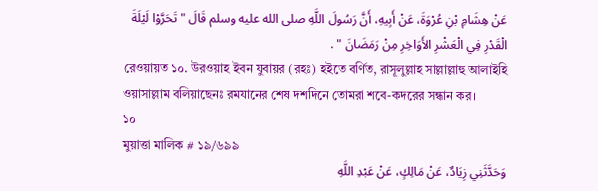عَنْ هِشَامِ بْنِ عُرْوَةَ، عَنْ أَبِيهِ، أَنَّ رَسُولَ اللَّهِ صلى الله عليه وسلم قَالَ " تَحَرَّوْا لَيْلَةَ الْقَدْرِ فِي الْعَشْرِ الأَوَاخِرِ مِنْ رَمَضَانَ " .
রেওয়ায়ত ১০. উরওয়াহ ইবন যুবায়র (রহঃ) হইতে বর্ণিত, রাসূলুল্লাহ সাল্লাল্লাহু আলাইহি ওয়াসাল্লাম বলিয়াছেনঃ রমযানের শেষ দশদিনে তোমরা শবে-কদরের সন্ধান কর।
১০
মুয়াত্তা মালিক # ১৯/৬৯৯
وَحَدَّثَنِي زِيَادٌ، عَنْ مَالِكٍ، عَنْ عَبْدِ اللَّهِ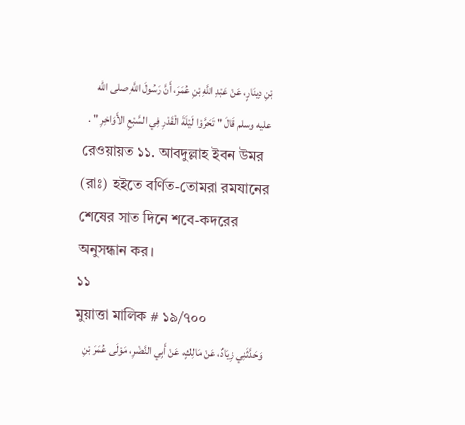بْنِ دِينَارٍ، عَنْ عَبْدِ اللَّهِ بْنِ عُمَرَ، أَنَّ رَسُولَ اللَّهِ صلى الله عليه وسلم قَالَ " تَحَرَّوْا لَيْلَةَ الْقَدْرِ فِي السَّبْعِ الأَوَاخِرِ " .
রেওয়ায়ত ১১. আবদুল্লাহ ইবন উমর (রাঃ) হইতে বর্ণিত-তোমরা রমযানের শেষের সাত দিনে শবে-কদরের অনুসন্ধান কর।
১১
মুয়াত্তা মালিক # ১৯/৭০০
وَحَدَّثَنِي زِيَادٌ، عَنْ مَالِكٍ، عَنْ أَبِي النَّضْرِ، مَوْلَى عُمَرَ بْنِ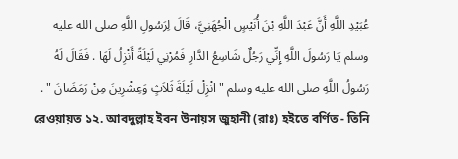عُبَيْدِ اللَّهِ أَنَّ عَبْدَ اللَّهِ بْنَ أُنَيْسٍ الْجُهَنِيَّ، قَالَ لِرَسُولِ اللَّهِ صلى الله عليه وسلم يَا رَسُولَ اللَّهِ إِنِّي رَجُلٌ شَاسِعُ الدَّارِ فَمُرْنِي لَيْلَةً أَنْزِلُ لَهَا . فَقَالَ لَهُ رَسُولُ اللَّهِ صلى الله عليه وسلم " انْزِلْ لَيْلَةَ ثَلاَثٍ وَعِشْرِينَ مِنْ رَمَضَانَ " .
রেওয়ায়ত ১২. আবদুল্লাহ ইবন উনায়স জুহানী (রাঃ) হইতে বর্ণিত- তিনি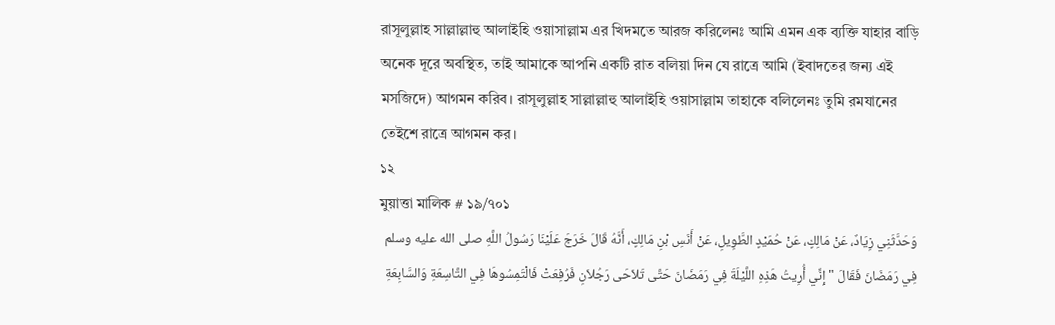রাসূলুল্লাহ সাল্লাল্লাহু আলাইহি ওয়াসাল্লাম এর খিদমতে আরজ করিলেনঃ আমি এমন এক ব্যক্তি যাহার বাড়ি অনেক দূরে অবস্থিত, তাই আমাকে আপনি একটি রাত বলিয়া দিন যে রাত্রে আমি (ইবাদতের জন্য এই মসজিদে) আগমন করিব। রাসূলুল্লাহ সাল্লাল্লাহু আলাইহি ওয়াসাল্লাম তাহাকে বলিলেনঃ তুমি রমযানের তেইশে রাত্রে আগমন কর।
১২
মুয়াত্তা মালিক # ১৯/৭০১
وَحَدَّثَنِي زِيَادٌ، عَنْ مَالِكٍ، عَنْ حُمَيْدٍ الطَّوِيلِ، عَنْ أَنَسِ بْنِ مَالِكٍ، أَنَّهُ قَالَ خَرَجَ عَلَيْنَا رَسُولُ اللَّهِ صلى الله عليه وسلم فِي رَمَضَانَ فَقَالَ " إِنِّي أُرِيتُ هَذِهِ اللَّيْلَةَ فِي رَمَضَانَ حَتَّى تَلاَحَى رَجُلاَنِ فَرُفِعَتْ فَالْتَمِسُوهَا فِي التَّاسِعَةِ وَالسَّابِعَةِ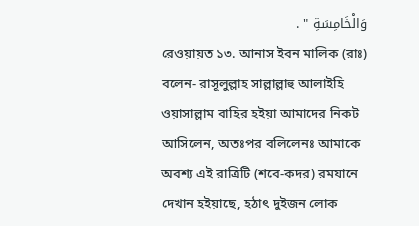وَالْخَامِسَةِ " .
রেওয়ায়ত ১৩. আনাস ইবন মালিক (রাঃ) বলেন- রাসূলুল্লাহ সাল্লাল্লাহু আলাইহি ওয়াসাল্লাম বাহির হইয়া আমাদের নিকট আসিলেন, অতঃপর বলিলেনঃ আমাকে অবশ্য এই রাত্রিটি (শবে-কদর) রমযানে দেখান হইয়াছে, হঠাৎ দুইজন লোক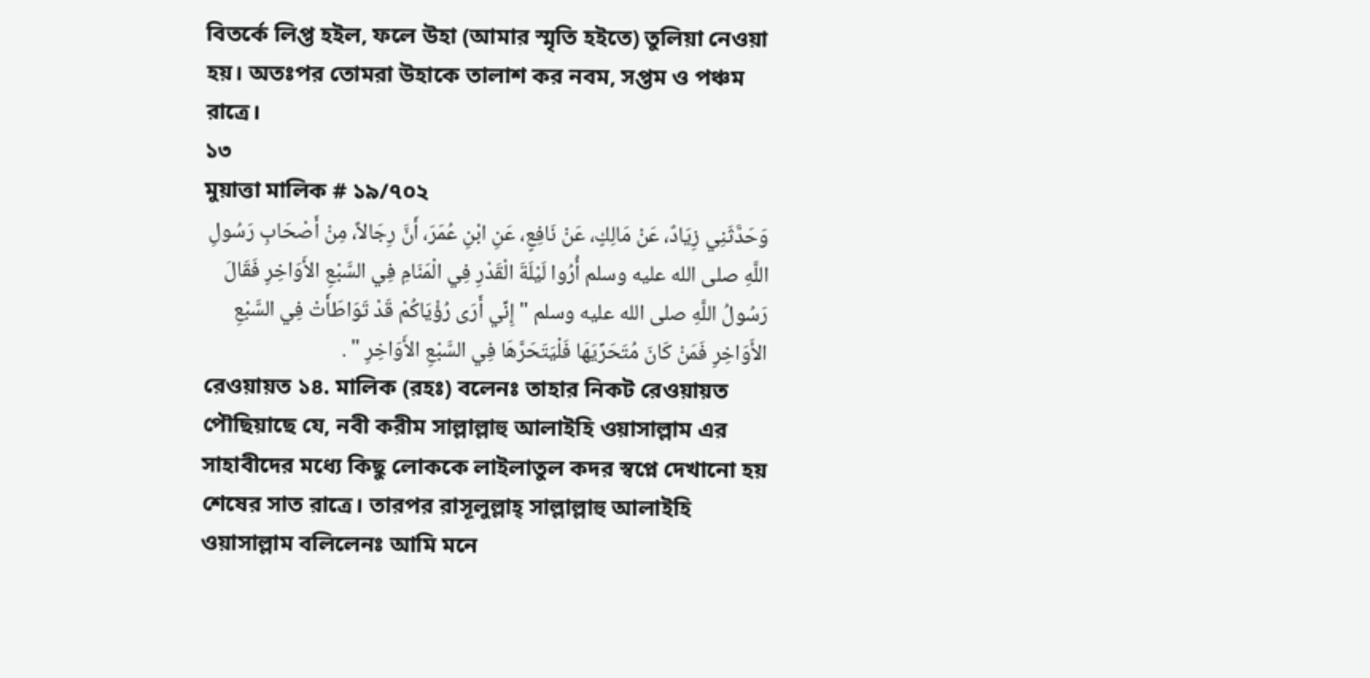বিতর্কে লিপ্ত হইল, ফলে উহা (আমার স্মৃতি হইতে) তুলিয়া নেওয়া হয়। অতঃপর তোমরা উহাকে তালাশ কর নবম, সপ্তম ও পঞ্চম রাত্রে।
১৩
মুয়াত্তা মালিক # ১৯/৭০২
وَحَدَّثَنِي زِيَادٌ، عَنْ مَالِكٍ، عَنْ نَافِعٍ، عَنِ ابْنِ عُمَرَ، أَنَّ رِجَالاً، مِنْ أَصْحَابِ رَسُولِ اللَّهِ صلى الله عليه وسلم أُرُوا لَيْلَةَ الْقَدْرِ فِي الْمَنَامِ فِي السَّبْعِ الأَوَاخِرِ فَقَالَ رَسُولُ اللَّهِ صلى الله عليه وسلم " إِنِّي أَرَى رُؤْيَاكُمْ قَدْ تَوَاطَأَتْ فِي السَّبْعِ الأَوَاخِرِ فَمَنْ كَانَ مُتَحَرِّيَهَا فَلْيَتَحَرَّهَا فِي السَّبْعِ الأَوَاخِرِ " .
রেওয়ায়ত ১৪. মালিক (রহঃ) বলেনঃ তাহার নিকট রেওয়ায়ত পৌছিয়াছে যে, নবী করীম সাল্লাল্লাহু আলাইহি ওয়াসাল্লাম এর সাহাবীদের মধ্যে কিছু লোককে লাইলাতুল কদর স্বপ্নে দেখানো হয় শেষের সাত রাত্রে। তারপর রাসূলুল্লাহ্ সাল্লাল্লাহু আলাইহি ওয়াসাল্লাম বলিলেনঃ আমি মনে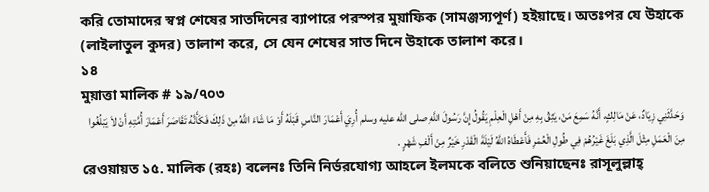করি তোমাদের স্বপ্ন শেষের সাতদিনের ব্যাপারে পরস্পর মুয়াফিক (সামঞ্জস্যপূর্ণ) হইয়াছে। অতঃপর যে উহাকে (লাইলাতুল কুদর) তালাশ করে, সে যেন শেষের সাত দিনে উহাকে তালাশ করে।
১৪
মুয়াত্তা মালিক # ১৯/৭০৩
وَحَدَّثَنِي زِيَادٌ، عَنْ مَالِكٍ، أَنَّهُ سَمِعَ مَنْ، يَثِقُ بِهِ مِنْ أَهْلِ الْعِلْمِ يَقُولُ إِنَّ رَسُولَ اللَّهِ صلى الله عليه وسلم أُرِيَ أَعْمَارَ النَّاسِ قَبْلَهُ أَوْ مَا شَاءَ اللَّهُ مِنْ ذَلِكَ فَكَأَنَّهُ تَقَاصَرَ أَعْمَارَ أُمَّتِهِ أَنْ لاَ يَبْلُغُوا مِنَ الْعَمَلِ مِثْلَ الَّذِي بَلَغَ غَيْرُهُمْ فِي طُولِ الْعُمْرِ فَأَعْطَاهُ اللَّهُ لَيْلَةَ الْقَدْرِ خَيْرٌ مِنْ أَلْفِ شَهْرٍ .
রেওয়ায়ত ১৫. মালিক (রহঃ) বলেনঃ তিনি নির্ভরযোগ্য আহলে ইলমকে বলিতে শুনিয়াছেনঃ রাসূলুল্লাহ্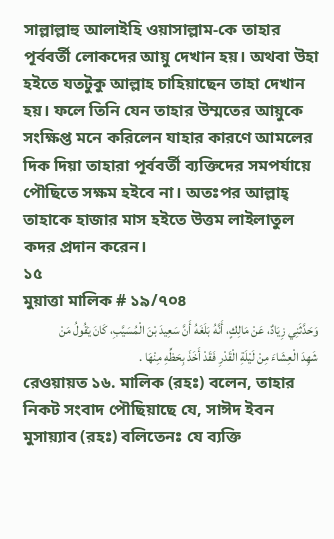সাল্লাল্লাহু আলাইহি ওয়াসাল্লাম-কে তাহার পূর্ববর্তী লোকদের আয়ু দেখান হয়। অথবা উহা হইতে যতটুকু আল্লাহ চাহিয়াছেন তাহা দেখান হয়। ফলে তিনি যেন তাহার উম্মতের আয়ুকে সংক্ষিপ্ত মনে করিলেন যাহার কারণে আমলের দিক দিয়া তাহারা পূর্ববর্তী ব্যক্তিদের সমপর্যায়ে পৌছিতে সক্ষম হইবে না। অতঃপর আল্লাহ্ তাহাকে হাজার মাস হইতে উত্তম লাইলাতুল কদর প্রদান করেন।
১৫
মুয়াত্তা মালিক # ১৯/৭০৪
وَحَدَّثَنِي زِيَادٌ، عَنْ مَالِكٍ، أَنَّهُ بَلَغَهُ أَنَّ سَعِيدَ بْنَ الْمُسَيَّبِ، كَانَ يَقُولُ مَنْ شَهِدَ الْعِشَاءَ مِنْ لَيْلَةِ الْقَدْرِ فَقَدْ أَخَذَ بِحَظِّهِ مِنْهَا .
রেওয়ায়ত ১৬. মালিক (রহঃ) বলেন, তাহার নিকট সংবাদ পৌছিয়াছে যে, সাঈদ ইবন মুসায়্যাব (রহঃ) বলিতেনঃ যে ব্যক্তি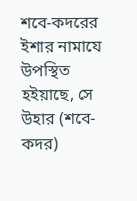শবে-কদরের ইশার নামাযে উপস্থিত হইয়াছে, সে উহার (শবে-কদর)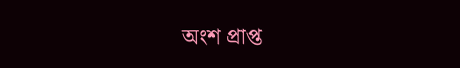অংশ প্রাপ্ত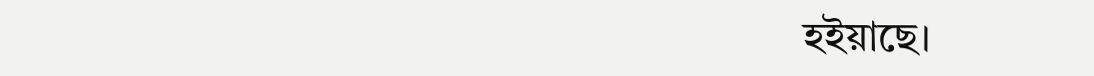হইয়াছে।